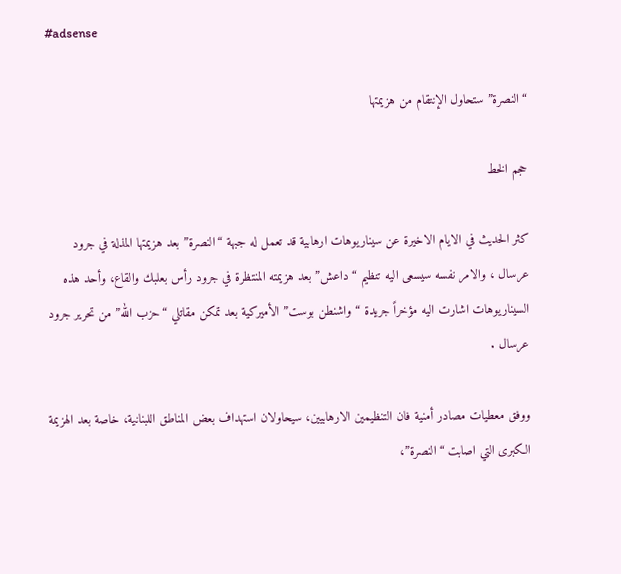#adsense

“النصرة” ستحاول الإنتقام من هزيمتها

حجم الخط

كثر الحديث في الايام الاخيرة عن سيناريوهات ارهابية قد تعمل له جبهة “النصرة” بعد هزيمتها المذلة في جرود عرسال ، والامر نفسه سيسعى اليه تنظيم “داعش” بعد هزيمته المنتظرة في جرود رأس بعلبك والقاع، وأحد هذه السيناريوهات اشارت اليه مؤخراً جريدة “واشنطن بوست” الأميركية بعد تمكن مقاتلي “حزب الله” من تحرير جرود عرسال .

ووفق معطيات مصادر أمنية فان التنظيمين الارهابيين، سيحاولان استهداف بعض المناطق اللبنانية، خاصة بعد الهزيمة الكبرى التي اصابت “النصرة”،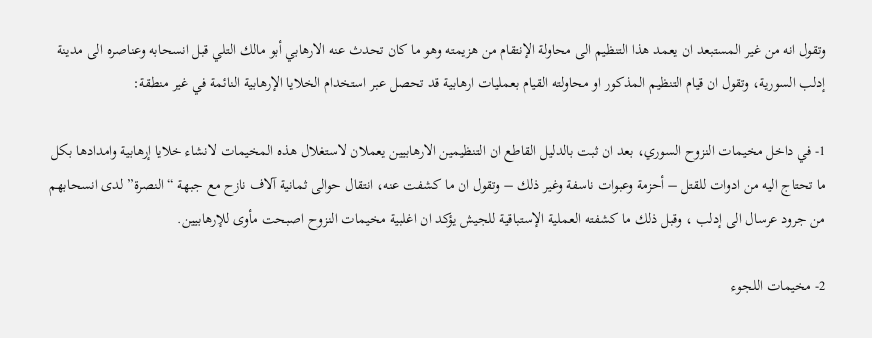وتقول انه من غير المستبعد ان يعمد هذا التنظيم الى محاولة الإنتقام من هزيمته وهو ما كان تحدث عنه الارهابي أبو مالك التلي قبل انسحابه وعناصره الى مدينة إدلب السورية، وتقول ان قيام التنظيم المذكور او محاولته القيام بعمليات ارهابية قد تحصل عبر استخدام الخلايا الإرهابية النائمة في غير منطقة:

1- في داخل مخيمات النزوح السوري، بعد ان ثبت بالدليل القاطع ان التنظيمين الارهابيين يعملان لاستغلال هذه المخيمات لانشاء خلايا إرهابية وامدادها بكل ما تحتاج اليه من ادوات للقتل – أحزمة وعبوات ناسفة وغير ذلك – وتقول ان ما كشفت عنه، انتقال حوالى ثمانية آلاف نازح مع جبهة “النصرة” لدى انسحابهم من جرود عرسال الى إدلب ، وقبل ذلك ما كشفته العملية الإستباقية للجيش يؤكد ان اغلبية مخيمات النزوح اصبحت مأوى للإرهابيين.

2- مخيمات اللجوء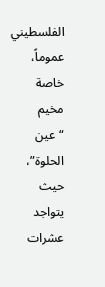الفلسطيني عموماً، خاصة مخيم “عين الحلوة”، حيث يتواجد عشرات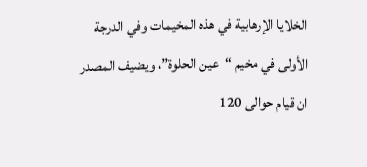الخلايا الإرهابية في هذه المخيمات وفي الدرجة الأولى في مخيم “عين الحلوة”، ويضيف المصدر ان قيام حوالى 120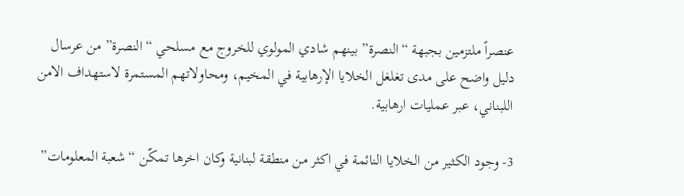عنصراً ملتزمين بجبهة “النصرة” بينهم شادي المولوي للخروج مع مسلحي “النصرة” من عرسال دليل واضح على مدى تغلغل الخلايا الإرهابية في المخيم، ومحاولاتهم المستمرة لاستهداف الامن اللبناني، عبر عمليات ارهابية.

3- وجود الكثير من الخلايا النائمة في اكثر من منطقة لبنانية وكان اخرها تمكّن “شعبة المعلومات”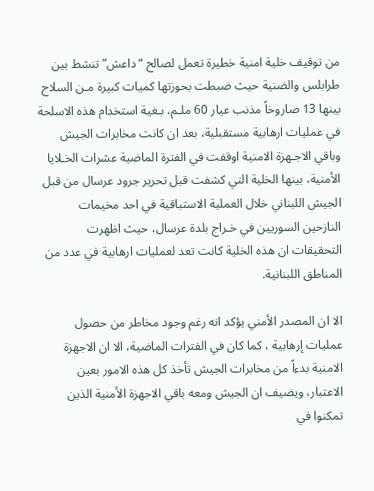من توقيف خلية امنية خطيرة تعمل لصالح “داعش” تنشط بين طرابلس والضنية حيث ضبطت بحوزتها كميات كبيرة مـن السلاح بينها 13 صاروخاً مذنب عيار 60 ملـم، بـغية استخدام هذه الاسلحة في عمليات ارهابية مستقبلية، بعد ان كانت مخابرات الجيش وباقي الاجـهزة الامنية اوقفت في الفترة الماضية عشرات الخـلايا الأمنية، بينها الخلية التي كشفت قبل تحرير جرود عرسال من قبل الجيش اللبناني خلال العملية الاستباقية في احد مخيمات النازحين السوريين في خـراج بلدة عرسال، حيث اظهرت التحقيقات ان هذه الخلية كانت تعد لعمليات ارهابية في عدد من المناطق اللبنانية.

الا ان المصدر الأمني يؤكد انه رغم وجود مخاطر من حصول عمليات إرهابية ، كما كان في الفترات الماضية، الا ان الاجهزة الامنية بدءاً من مخابرات الجيش تأخذ كل هذه الامور بعين الاعتبار، ويضيف ان الجيش ومعه باقي الاجهزة الأمنية الذين تمكنوا في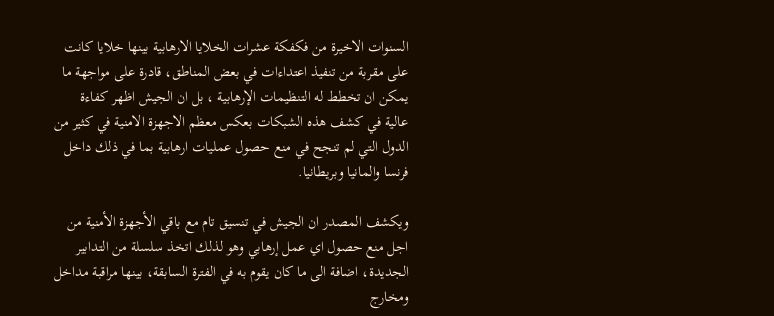السنوات الاخيرة من فكفكة عشرات الخلايا الارهابية بينها خلايا كانت على مقربة من تنفيذ اعتداءات في بعض المناطق، قادرة على مواجهة ما يمكن ان تخطط له التنظيمات الإرهابية ، بل ان الجيش اظهر كفاءة عالية في كشف هذه الشبكات بعكس معظم الاجهزة الامنية في كثير من الدول التي لم تنجح في منع حصول عمليات ارهابية بما في ذلك داخل فرنسا والمانيا وبريطانيا.

ويكشف المصدر ان الجيش في تنسيق تام مع باقي الأجهزة الأمنية من اجل منع حصول اي عمل إرهابي وهو لذلك اتخذ سلسلة من التدابير الجديدة، اضافة الى ما كان يقوم به في الفترة السابقة، بينها مراقبة مداخل ومخارج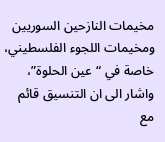مخيمات النازحين السوريين ومخيمات اللجوء الفلسطيني، خاصة في “عين الحلوة”، واشار الى ان التنسيق قائم مع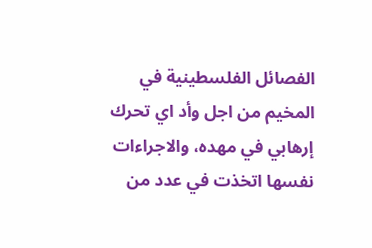الفصائل الفلسطينية في المخيم من اجل وأد اي تحرك إرهابي في مهده، والاجراءات نفسها اتخذت في عدد من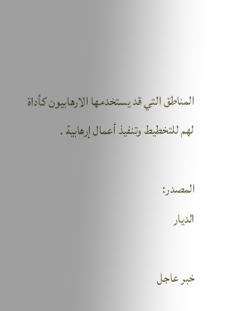المناطق التي قد يستخدمها الارهابيون كأداة لهم للتخطيط وتنفيذ أعمال إرهابية .

المصدر:
الديار

خبر عاجل